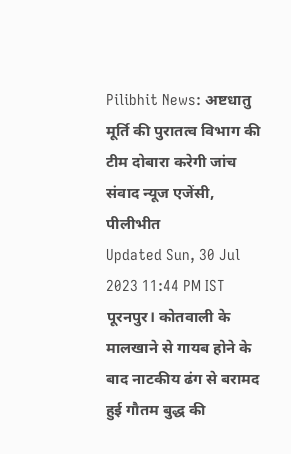Pilibhit News: अष्टधातु मूर्ति की पुरातत्व विभाग की टीम दोबारा करेगी जांच
संवाद न्यूज एजेंसी, पीलीभीत
Updated Sun, 30 Jul 2023 11:44 PM IST
पूरनपुर। कोतवाली के मालखाने से गायब होने के बाद नाटकीय ढंग से बरामद हुई गौतम बुद्ध की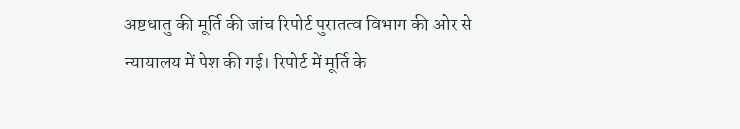अष्टधातु की मूर्ति की जांच रिपोर्ट पुरातत्व विभाग की ओर से न्यायालय में पेश की गई। रिपोर्ट में मूर्ति के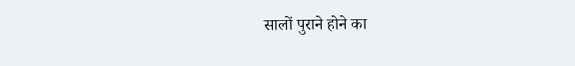सालों पुराने होने का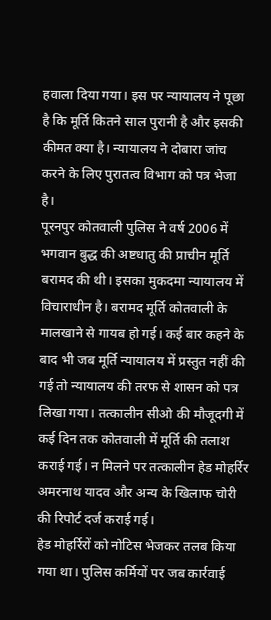हवाला दिया गया। इस पर न्यायालय ने पूछा है कि मूर्ति कितने साल पुरानी है और इसकी कीमत क्या है। न्यायालय ने दोबारा जांच करने के लिए पुरातत्व विभाग को पत्र भेजा है।
पूरनपुर कोतवाली पुलिस ने वर्ष 2006 में भगवान बुद्ध की अष्टधातु की प्राचीन मूर्ति बरामद की थी। इसका मुकदमा न्यायालय में विचाराधीन है। बरामद मूर्ति कोतवाली के मालखाने से गायब हो गई। कई बार कहने के बाद भी जब मूर्ति न्यायालय में प्रस्तुत नहीं की गई तो न्यायालय की तरफ से शासन को पत्र लिखा गया। तत्कालीन सीओ की मौजूदगी में कई दिन तक कोतवाली में मूर्ति की तलाश कराई गई। न मिलने पर तत्कालीन हेड मोहर्रिर अमरनाथ यादव और अन्य के खिलाफ चोरी की रिपोर्ट दर्ज कराई गई।
हेड मोहर्रिरों को नोटिस भेजकर तलब किया गया था। पुलिस कर्मियों पर जब कार्रवाई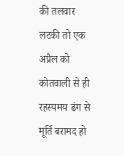की तलवार लटकी तो एक अप्रैल को कोतवाली से ही रहस्यमय ढंग से मूर्ति बरामद हो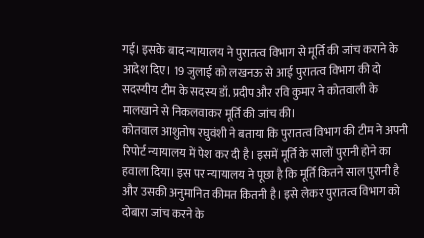गई। इसके बाद न्यायालय ने पुरातत्व विभाग से मूर्ति की जांच कराने के आदेश दिए। 19 जुलाई को लखनऊ से आई पुरातत्व विभाग की दो सदस्यीय टीम के सदस्य डॉ. प्रदीप और रवि कुमार ने कोतवाली के मालखाने से निकलवाकर मूर्ति की जांच की।
कोतवाल आशुतोष रघुवंशी ने बताया कि पुरातत्व विभाग की टीम ने अपनी रिपोर्ट न्यायालय में पेश कर दी है। इसमें मूर्ति के सालों पुरानी होने का हवाला दिया। इस पर न्यायालय ने पूछा है कि मूर्ति कितने साल पुरानी है और उसकी अनुमानित कीमत कितनी है। इसे लेकर पुरातत्व विभाग को दोबारा जांच करने के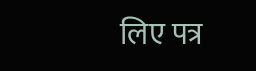लिए पत्र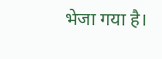भेजा गया है।